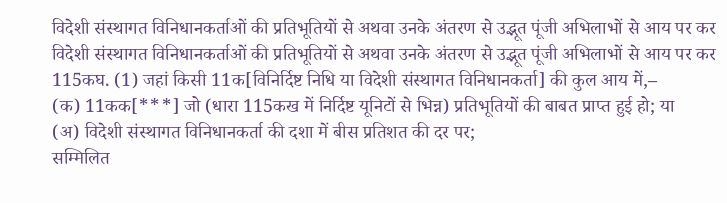विदेशी संस्थागत विनिधानकर्ताओं की प्रतिभूतियों से अथवा उनके अंतरण से उद्भूत पूंजी अभिलाभों से आय पर कर
विदेशी संस्थागत विनिधानकर्ताओं की प्रतिभूतियों से अथवा उनके अंतरण से उद्भूत पूंजी अभिलाभों से आय पर कर
115कघ. (1) जहां किसी 11क[विनिर्दिष्ट निधि या विदेशी संस्थागत विनिधानकर्ता] की कुल आय में,–
(क) 11कक[***] जो (धारा 115कख में निर्दिष्ट यूनिटों से भिन्न) प्रतिभूतियों की बाबत प्राप्त हुई हो; या
(अ) विदेशी संस्थागत विनिधानकर्ता की दशा में बीस प्रतिशत की दर पर;
सम्मिलित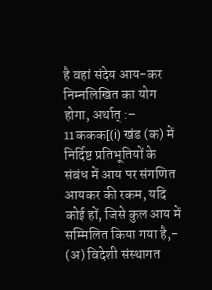है वहां संदेय आय-कर निम्नलिखित का योग होगा, अर्थात् :–
11ककक[(i) खंड (क) में निर्दिष्ट प्रतिभूतियों के संबंध में आय पर संगणित आयकर की रकम, यदि कोई हों, जिसे कुल आय में सम्मिलित किया गया है,-
(अ) विदेशी संस्थागत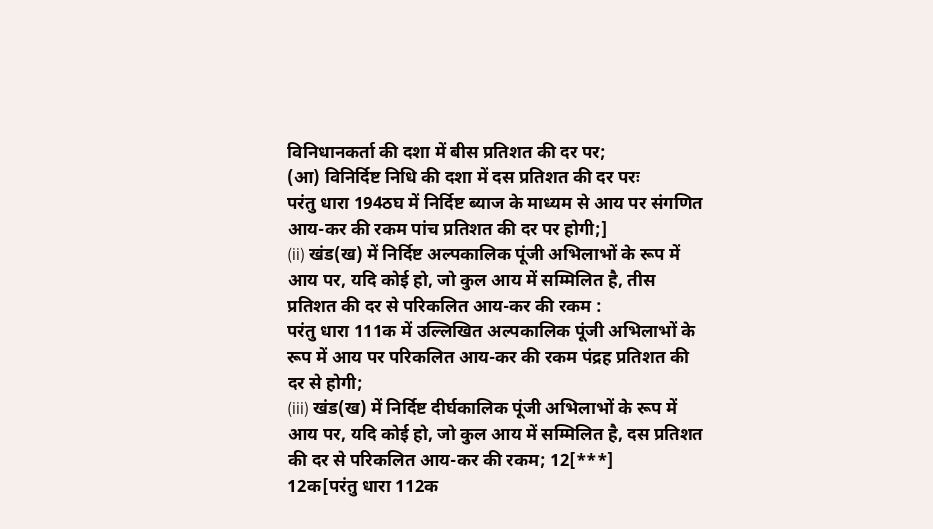विनिधानकर्ता की दशा में बीस प्रतिशत की दर पर;
(आ) विनिर्दिष्ट निधि की दशा में दस प्रतिशत की दर परः
परंतु धारा 194ठघ में निर्दिष्ट ब्याज के माध्यम से आय पर संगणित आय-कर की रकम पांच प्रतिशत की दर पर होगी;]
(ii) खंड(ख) में निर्दिष्ट अल्पकालिक पूंजी अभिलाभों के रूप में आय पर, यदि कोई हो, जो कुल आय में सम्मिलित है, तीस प्रतिशत की दर से परिकलित आय-कर की रकम :
परंतु धारा 111क में उल्लिखित अल्पकालिक पूंजी अभिलाभों के रूप में आय पर परिकलित आय-कर की रकम पंद्रह प्रतिशत की दर से होगी;
(iii) खंड(ख) में निर्दिष्ट दीर्घकालिक पूंजी अभिलाभों के रूप में आय पर, यदि कोई हो, जो कुल आय में सम्मिलित है, दस प्रतिशत की दर से परिकलित आय-कर की रकम; 12[***]
12क[परंतु धारा 112क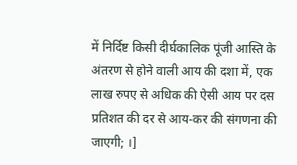में निर्दिष्ट किसी दीर्घकालिक पूंजी आस्ति के अंतरण से होने वाली आय की दशा में, एक लाख रुपए से अधिक की ऐसी आय पर दस प्रतिशत की दर से आय-कर की संगणना की जाएगी; ।]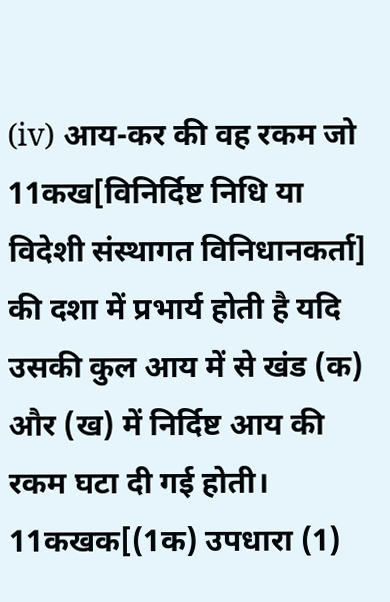(iv) आय-कर की वह रकम जो 11कख[विनिर्दिष्ट निधि या विदेशी संस्थागत विनिधानकर्ता] की दशा में प्रभार्य होती है यदि उसकी कुल आय में से खंड (क) और (ख) में निर्दिष्ट आय की रकम घटा दी गई होती।
11कखक[(1क) उपधारा (1)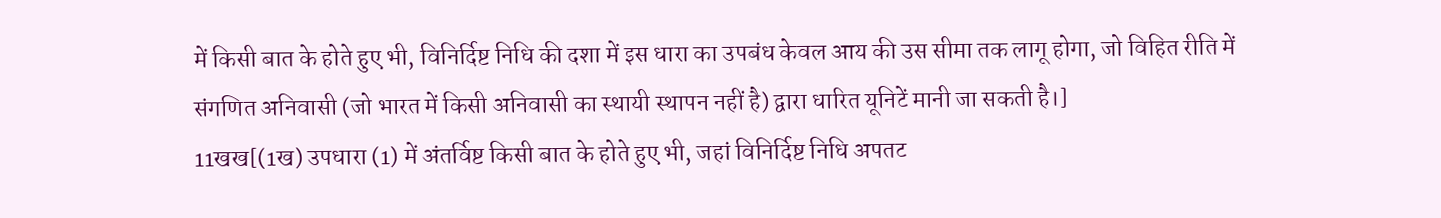में किसी बात के होते हुए भी, विनिर्दिष्ट निधि की दशा में इस धारा का उपबंध केवल आय की उस सीमा तक लागू होगा, जो विहित रीति में संगणित अनिवासी (जो भारत में किसी अनिवासी का स्थायी स्थापन नहीं है) द्वारा धारित यूनिटें मानी जा सकती है।]
11खख[(1ख) उपधारा (1) में अंतर्विष्ट किसी बात के होते हुए भी, जहां विनिर्दिष्ट निधि अपतट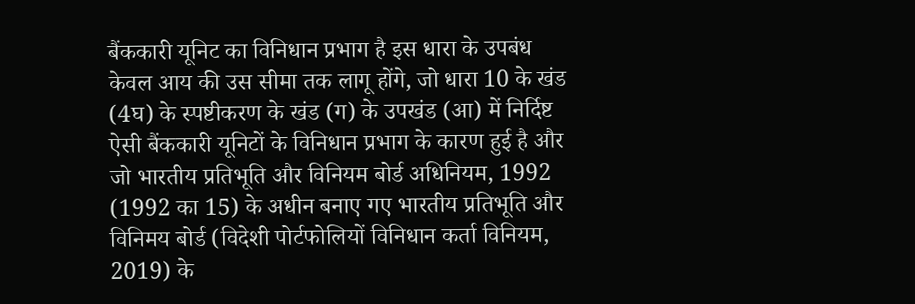बैंककारी यूनिट का विनिधान प्रभाग है इस धारा के उपबंध केवल आय की उस सीमा तक लागू होंगे, जो धारा 10 के खंड (4घ) के स्पष्टीकरण के खंड (ग) के उपखंड (आ) में निर्दिष्ट ऐसी बैंककारी यूनिटों के विनिधान प्रभाग के कारण हुई है और जो भारतीय प्रतिभूति और विनियम बोर्ड अधिनियम, 1992 (1992 का 15) के अधीन बनाए गए भारतीय प्रतिभूति और विनिमय बोर्ड (विदेशी पोर्टफोलियों विनिधान कर्ता विनियम, 2019) के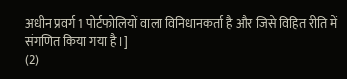अधीन प्रवर्ग 1 पोर्टफोलियों वाला विनिधानकर्ता है और जिसे विहित रीति में संगणित किया गया है।]
(2)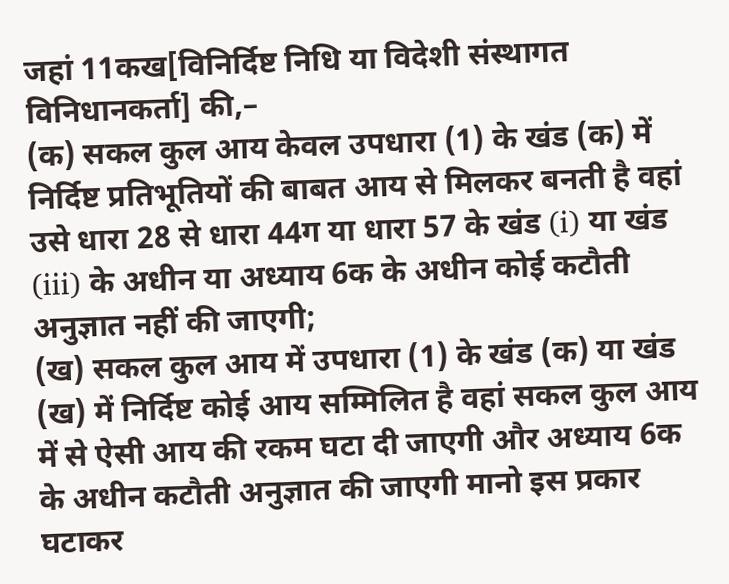जहां 11कख[विनिर्दिष्ट निधि या विदेशी संस्थागत विनिधानकर्ता] की,–
(क) सकल कुल आय केवल उपधारा (1) के खंड (क) में निर्दिष्ट प्रतिभूतियों की बाबत आय से मिलकर बनती है वहां उसे धारा 28 से धारा 44ग या धारा 57 के खंड (i) या खंड (iii) के अधीन या अध्याय 6क के अधीन कोई कटौती अनुज्ञात नहीं की जाएगी;
(ख) सकल कुल आय में उपधारा (1) के खंड (क) या खंड (ख) में निर्दिष्ट कोई आय सम्मिलित है वहां सकल कुल आय में से ऐसी आय की रकम घटा दी जाएगी और अध्याय 6क के अधीन कटौती अनुज्ञात की जाएगी मानो इस प्रकार घटाकर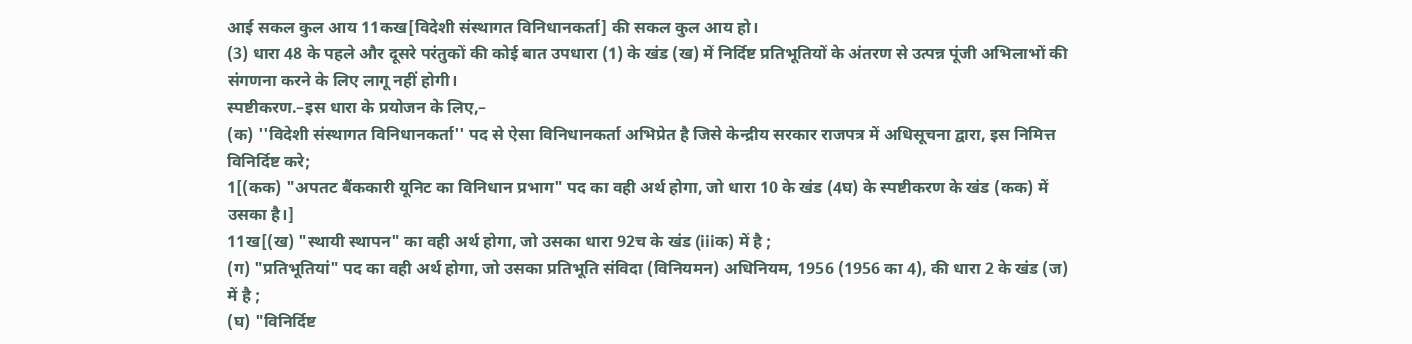आई सकल कुल आय 11कख[विदेशी संस्थागत विनिधानकर्ता] की सकल कुल आय हो।
(3) धारा 48 के पहले और दूसरे परंतुकों की कोई बात उपधारा (1) के खंड (ख) में निर्दिष्ट प्रतिभूतियों के अंतरण से उत्पन्न पूंजी अभिलाभों की संगणना करने के लिए लागू नहीं होगी।
स्पष्टीकरण.–इस धारा के प्रयोजन के लिए,–
(क) ''विदेशी संस्थागत विनिधानकर्ता'' पद से ऐसा विनिधानकर्ता अभिप्रेत है जिसे केन्द्रीय सरकार राजपत्र में अधिसूचना द्वारा, इस निमित्त विनिर्दिष्ट करे;
1[(कक) "अपतट बैंककारी यूनिट का विनिधान प्रभाग" पद का वही अर्थ होगा, जो धारा 10 के खंड (4घ) के स्पष्टीकरण के खंड (कक) में उसका है।]
11ख[(ख) "स्थायी स्थापन" का वही अर्थ होगा, जो उसका धारा 92च के खंड (iiiक) में है ;
(ग) "प्रतिभूतियां" पद का वही अर्थ होगा, जो उसका प्रतिभूति संविदा (विनियमन) अधिनियम, 1956 (1956 का 4), की धारा 2 के खंड (ज) में है ;
(घ) "विनिर्दिष्ट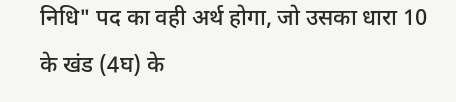निधि" पद का वही अर्थ होगा, जो उसका धारा 10 के खंड (4घ) के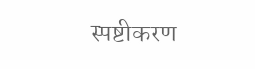स्पष्टीकरण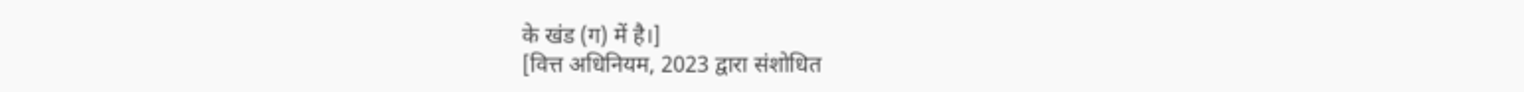के खंड (ग) में है।]
[वित्त अधिनियम, 2023 द्वारा संशोधित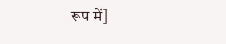रूप में]